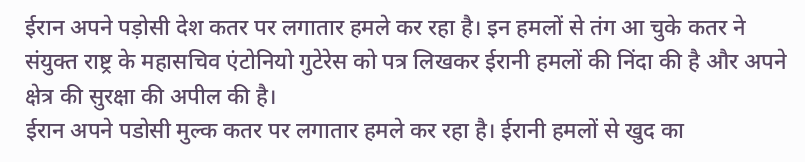ईरान अपने पड़ोसी देश कतर पर लगातार हमले कर रहा है। इन हमलों से तंग आ चुके कतर ने संयुक्त राष्ट्र के महासचिव एंटोनियो गुटेरेस को पत्र लिखकर ईरानी हमलों की निंदा की है और अपने क्षेत्र की सुरक्षा की अपील की है।
ईरान अपने पडोसी मुल्क कतर पर लगातार हमले कर रहा है। ईरानी हमलों से खुद का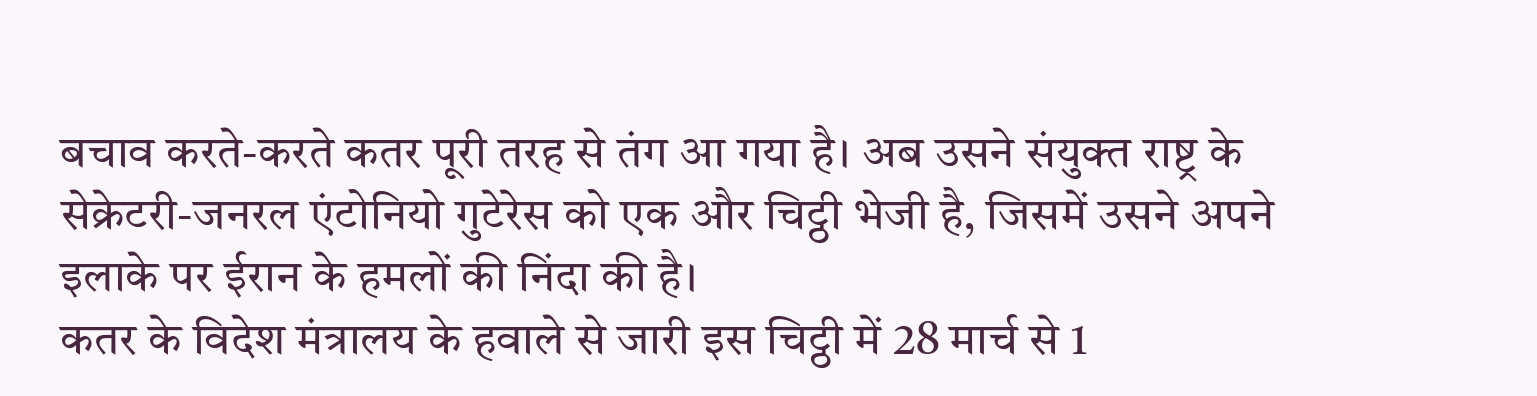बचाव करते-करते कतर पूरी तरह से तंग आ गया है। अब उसने संयुक्त राष्ट्र के सेक्रेटरी-जनरल एंटोनियो गुटेरेस को एक और चिट्ठी भेजी है, जिसमें उसने अपने इलाके पर ईरान के हमलों की निंदा की है।
कतर के विदेश मंत्रालय के हवाले से जारी इस चिट्ठी में 28 मार्च से 1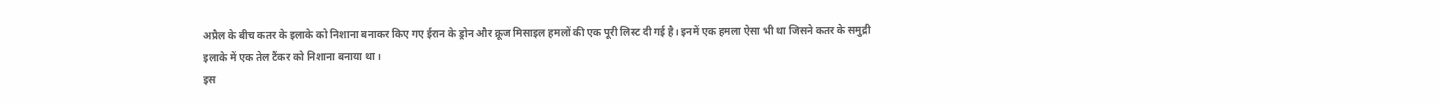अप्रैल के बीच कतर के इलाके को निशाना बनाकर किए गए ईरान के ड्रोन और क्रूज मिसाइल हमलों की एक पूरी लिस्ट दी गई है। इनमें एक हमला ऐसा भी था जिसने कतर के समुद्री इलाके में एक तेल टैंकर को निशाना बनाया था।
इस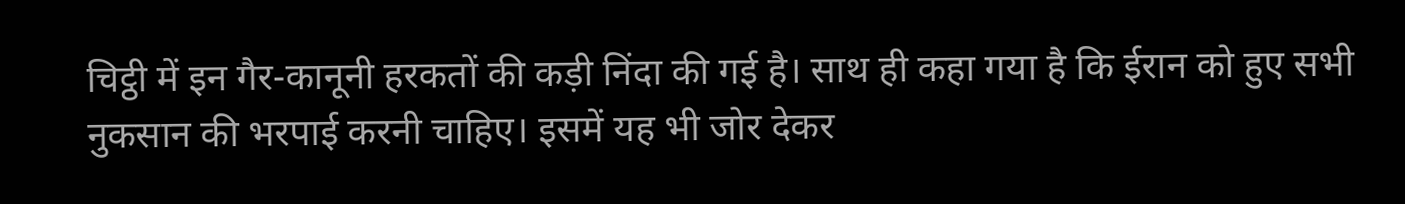चिट्ठी में इन गैर-कानूनी हरकतों की कड़ी निंदा की गई है। साथ ही कहा गया है कि ईरान को हुए सभी नुकसान की भरपाई करनी चाहिए। इसमें यह भी जोर देकर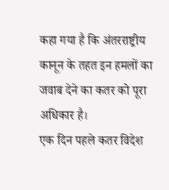कहा गया है कि अंतरराष्ट्रीय कानून के तहत इन हमलों का जवाब देने का कतर को पूरा अधिकार है।
एक दिन पहले कतर विदेश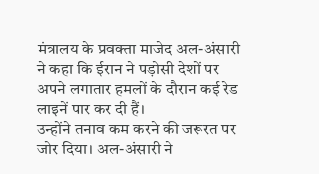मंत्रालय के प्रवक्ता माजेद अल-अंसारी ने कहा कि ईरान ने पड़ोसी देशों पर अपने लगातार हमलों के दौरान कई रेड लाइनें पार कर दी हैं।
उन्होंने तनाव कम करने की जरूरत पर जोर दिया। अल-अंसारी ने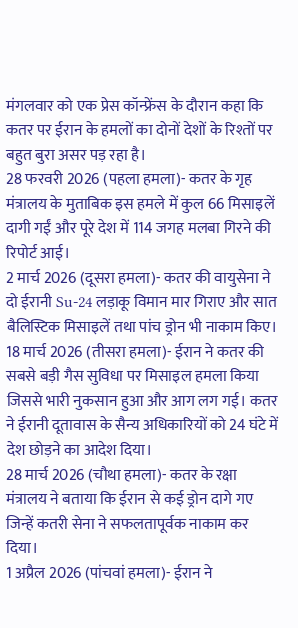मंगलवार को एक प्रेस कॉन्फ्रेंस के दौरान कहा कि कतर पर ईरान के हमलों का दोनों देशों के रिश्तों पर बहुत बुरा असर पड़ रहा है।
28 फरवरी 2026 (पहला हमला)- कतर के गृह मंत्रालय के मुताबिक इस हमले में कुल 66 मिसाइलें दागी गईं और पूरे देश में 114 जगह मलबा गिरने की रिपोर्ट आई।
2 मार्च 2026 (दूसरा हमला)- कतर की वायुसेना ने दो ईरानी Su-24 लड़ाकू विमान मार गिराए और सात बैलिस्टिक मिसाइलें तथा पांच ड्रोन भी नाकाम किए।
18 मार्च 2026 (तीसरा हमला)- ईरान ने कतर की सबसे बड़ी गैस सुविधा पर मिसाइल हमला किया जिससे भारी नुकसान हुआ और आग लग गई। कतर ने ईरानी दूतावास के सैन्य अधिकारियों को 24 घंटे में देश छोड़ने का आदेश दिया।
28 मार्च 2026 (चौथा हमला)- कतर के रक्षा मंत्रालय ने बताया कि ईरान से कई ड्रोन दागे गए जिन्हें कतरी सेना ने सफलतापूर्वक नाकाम कर दिया।
1 अप्रैल 2026 (पांचवां हमला)- ईरान ने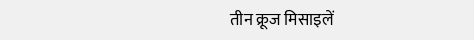तीन क्रूज मिसाइलें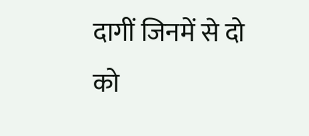दागीं जिनमें से दो को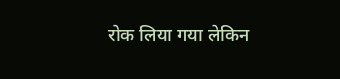रोक लिया गया लेकिन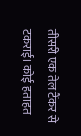तीसरी एक तेल टैंकर से टकराई। कोई हताहत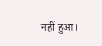नहीं हुआ।